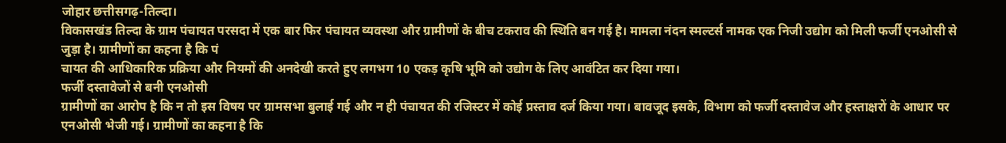जोहार छत्तीसगढ़-तिल्दा।
विकासखंड तिल्दा के ग्राम पंचायत परसदा में एक बार फिर पंचायत व्यवस्था और ग्रामीणों के बीच टकराव की स्थिति बन गई है। मामला नंदन स्मल्टर्स नामक एक निजी उद्योग को मिली फर्जी एनओसी से जुड़ा है। ग्रामीणों का कहना है कि पं
चायत की आधिकारिक प्रक्रिया और नियमों की अनदेखी करते हुए लगभग 10 एकड़ कृषि भूमि को उद्योग के लिए आवंटित कर दिया गया।
फर्जी दस्तावेजों से बनी एनओसी
ग्रामीणों का आरोप है कि न तो इस विषय पर ग्रामसभा बुलाई गई और न ही पंचायत की रजिस्टर में कोई प्रस्ताव दर्ज किया गया। बावजूद इसके, विभाग को फर्जी दस्तावेज और हस्ताक्षरों के आधार पर एनओसी भेजी गई। ग्रामीणों का कहना है कि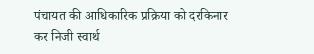पंचायत की आधिकारिक प्रक्रिया को दरकिनार कर निजी स्वार्थ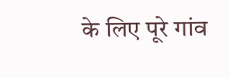के लिए पूरे गांव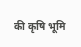की कृषि भूमि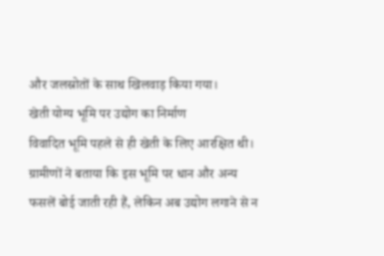और जलस्रोतों के साथ खिलवाड़ किया गया।
खेती योग्य भूमि पर उद्योग का निर्माण
विवादित भूमि पहले से ही खेती के लिए आरक्षित थी। ग्रामीणों ने बताया कि इस भूमि पर धान और अन्य फसलें बोई जाती रही हैं, लेकिन अब उद्योग लगाने से न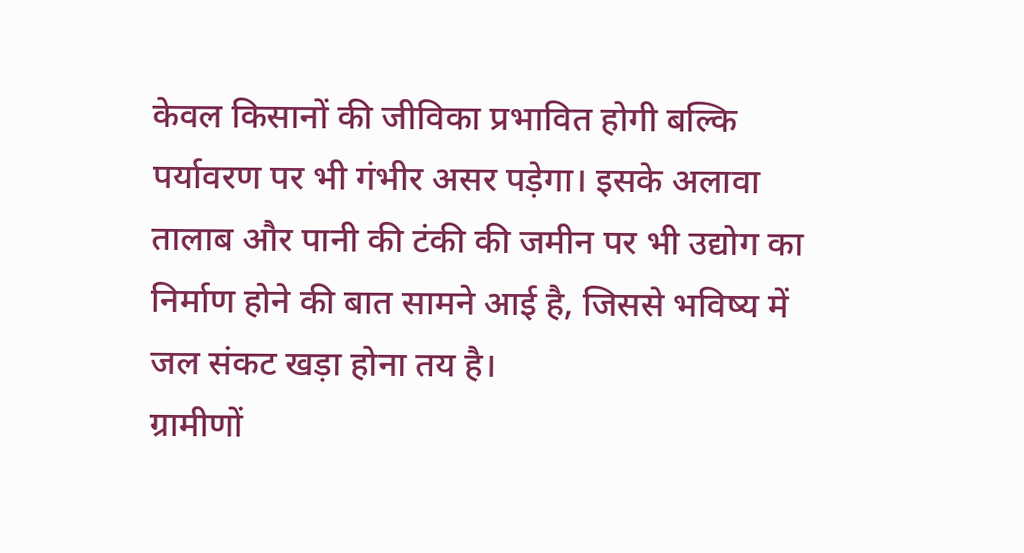केवल किसानों की जीविका प्रभावित होगी बल्कि पर्यावरण पर भी गंभीर असर पड़ेगा। इसके अलावा तालाब और पानी की टंकी की जमीन पर भी उद्योग का निर्माण होने की बात सामने आई है, जिससे भविष्य में जल संकट खड़ा होना तय है।
ग्रामीणों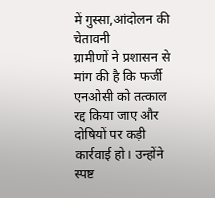में गुस्सा,आंदोलन की चेतावनी
ग्रामीणों ने प्रशासन से मांग की है कि फर्जी एनओसी को तत्काल रद्द किया जाए और दोषियों पर कड़ी कार्रवाई हो। उन्होंने स्पष्ट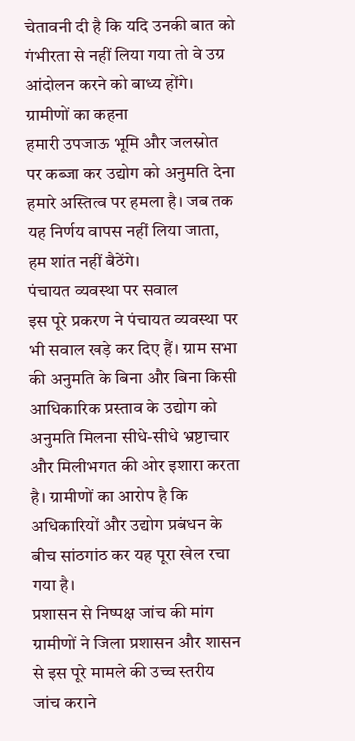चेतावनी दी है कि यदि उनकी बात को गंभीरता से नहीं लिया गया तो वे उग्र आंदोलन करने को बाध्य होंगे।
ग्रामीणों का कहना
हमारी उपजाऊ भूमि और जलस्रोत पर कब्जा कर उद्योग को अनुमति देना हमारे अस्तित्व पर हमला है। जब तक यह निर्णय वापस नहीं लिया जाता, हम शांत नहीं बैठेंगे।
पंचायत व्यवस्था पर सवाल
इस पूरे प्रकरण ने पंचायत व्यवस्था पर भी सवाल खड़े कर दिए हैं। ग्राम सभा की अनुमति के बिना और बिना किसी आधिकारिक प्रस्ताव के उद्योग को अनुमति मिलना सीधे-सीधे भ्रष्टाचार और मिलीभगत की ओर इशारा करता है। ग्रामीणों का आरोप है कि अधिकारियों और उद्योग प्रबंधन के बीच सांठगांठ कर यह पूरा खेल रचा गया है।
प्रशासन से निष्पक्ष जांच की मांग
ग्रामीणों ने जिला प्रशासन और शासन से इस पूरे मामले की उच्च स्तरीय जांच कराने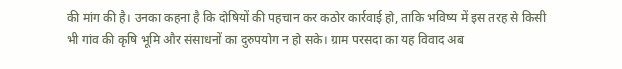की मांग की है। उनका कहना है कि दोषियों की पहचान कर कठोर कार्रवाई हो, ताकि भविष्य में इस तरह से किसी भी गांव की कृषि भूमि और संसाधनों का दुरुपयोग न हो सके। ग्राम परसदा का यह विवाद अब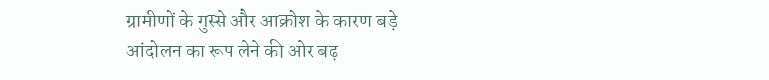ग्रामीणों के गुस्से और आक्रोश के कारण बड़े आंदोलन का रूप लेने की ओर बढ़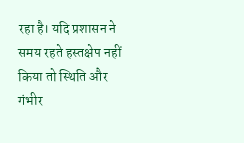रहा है। यदि प्रशासन ने समय रहते हस्तक्षेप नहीं किया तो स्थिति और गंभीर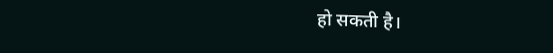हो सकती है।